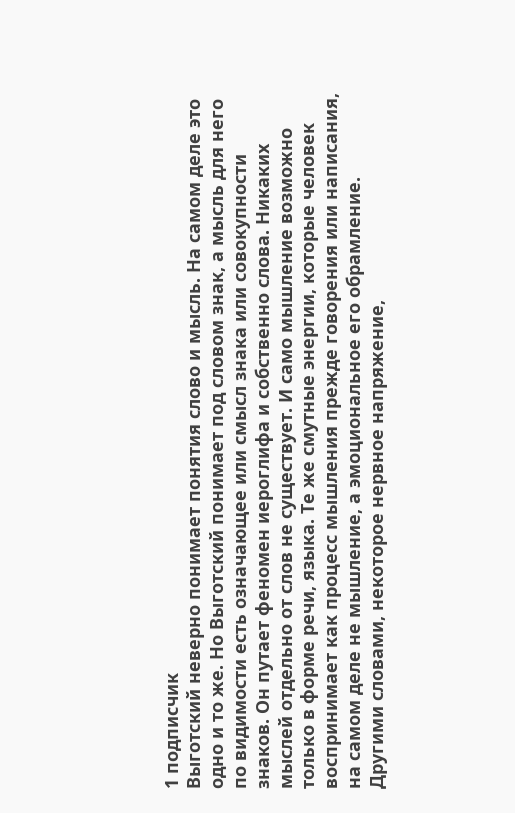1 подписчик
Выготский неверно понимает понятия слово и мысль. На самом деле это одно и то же. Но Выготский понимает под словом знак, а мысль для него по видимости есть означающее или смысл знака или совокупности знаков. Он путает феномен иероглифа и собственно слова. Никаких мыслей отдельно от слов не существует. И само мышление возможно только в форме речи, языка. Те же смутные энергии, которые человек воспринимает как процесс мышления прежде говорения или написания, на самом деле не мышление, а эмоциональное его обрамление. Другими словами, некоторое нервное напряжение,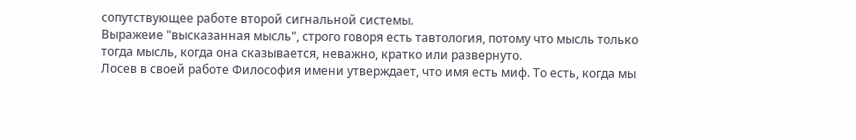сопутствующее работе второй сигнальной системы.
Выражеие "высказанная мысль", строго говоря есть тавтология, потому что мысль только тогда мысль, когда она сказывается, неважно, кратко или развернуто.
Лосев в своей работе Философия имени утверждает, что имя есть миф. То есть, когда мы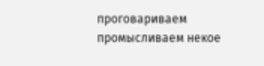проговариваем промысливаем некое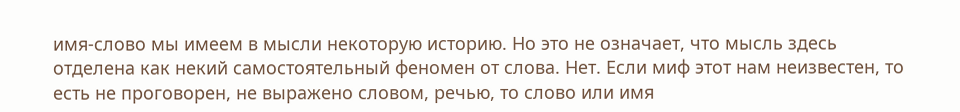имя-слово мы имеем в мысли некоторую историю. Но это не означает, что мысль здесь отделена как некий самостоятельный феномен от слова. Нет. Если миф этот нам неизвестен, то есть не проговорен, не выражено словом, речью, то слово или имя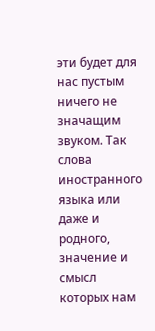эти будет для нас пустым ничего не значащим звуком. Так слова иностранного языка или даже и родного, значение и смысл которых нам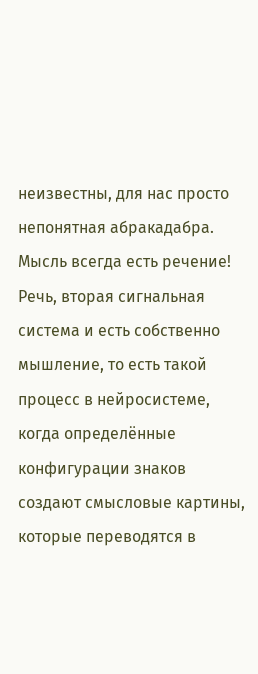неизвестны, для нас просто непонятная абракадабра.
Мысль всегда есть речение!
Речь, вторая сигнальная система и есть собственно мышление, то есть такой процесс в нейросистеме, когда определённые конфигурации знаков создают смысловые картины, которые переводятся в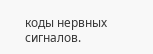коды нервных сигналов.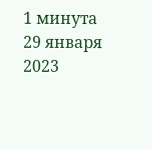1 минута
29 января 2023